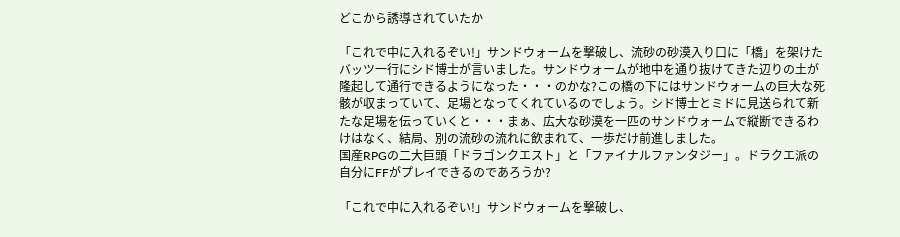どこから誘導されていたか

「これで中に入れるぞい!」サンドウォームを撃破し、流砂の砂漠入り口に「橋」を架けたバッツ一行にシド博士が言いました。サンドウォームが地中を通り抜けてきた辺りの土が隆起して通行できるようになった・・・のかな?この橋の下にはサンドウォームの巨大な死骸が収まっていて、足場となってくれているのでしょう。シド博士とミドに見送られて新たな足場を伝っていくと・・・まぁ、広大な砂漠を一匹のサンドウォームで縦断できるわけはなく、結局、別の流砂の流れに飲まれて、一歩だけ前進しました。
国産RPGの二大巨頭「ドラゴンクエスト」と「ファイナルファンタジー」。ドラクエ派の自分にFFがプレイできるのであろうか?

「これで中に入れるぞい!」サンドウォームを撃破し、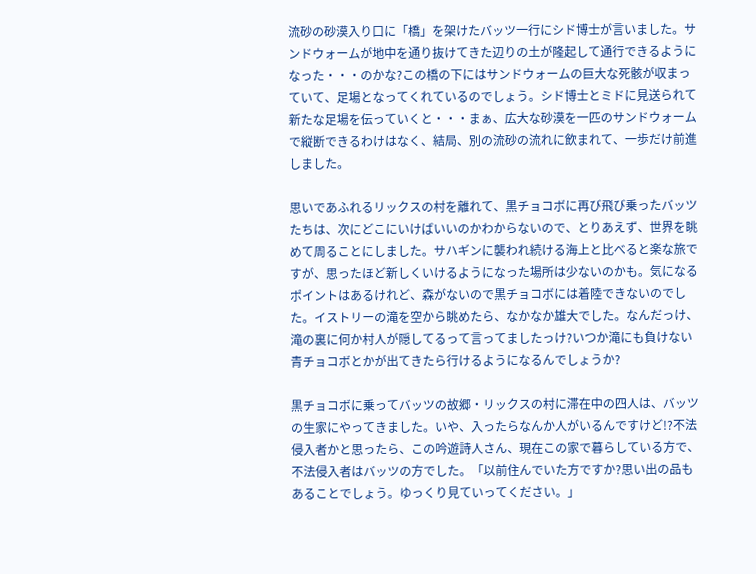流砂の砂漠入り口に「橋」を架けたバッツ一行にシド博士が言いました。サンドウォームが地中を通り抜けてきた辺りの土が隆起して通行できるようになった・・・のかな?この橋の下にはサンドウォームの巨大な死骸が収まっていて、足場となってくれているのでしょう。シド博士とミドに見送られて新たな足場を伝っていくと・・・まぁ、広大な砂漠を一匹のサンドウォームで縦断できるわけはなく、結局、別の流砂の流れに飲まれて、一歩だけ前進しました。

思いであふれるリックスの村を離れて、黒チョコボに再び飛び乗ったバッツたちは、次にどこにいけばいいのかわからないので、とりあえず、世界を眺めて周ることにしました。サハギンに襲われ続ける海上と比べると楽な旅ですが、思ったほど新しくいけるようになった場所は少ないのかも。気になるポイントはあるけれど、森がないので黒チョコボには着陸できないのでした。イストリーの滝を空から眺めたら、なかなか雄大でした。なんだっけ、滝の裏に何か村人が隠してるって言ってましたっけ?いつか滝にも負けない青チョコボとかが出てきたら行けるようになるんでしょうか?

黒チョコボに乗ってバッツの故郷・リックスの村に滞在中の四人は、バッツの生家にやってきました。いや、入ったらなんか人がいるんですけど!?不法侵入者かと思ったら、この吟遊詩人さん、現在この家で暮らしている方で、不法侵入者はバッツの方でした。「以前住んでいた方ですか?思い出の品もあることでしょう。ゆっくり見ていってください。」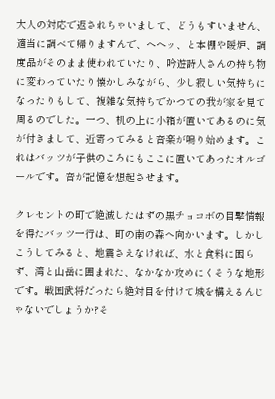大人の対応で返されちゃいまして、どうもすいません、適当に調べて帰りますんで、ヘヘッ、と本棚や暖炉、調度品がそのまま使われていたり、吟遊詩人さんの持ち物に変わっていたり懐かしみながら、少し寂しい気持ちになったりもして、複雑な気持ちでかつての我が家を見て周るのでした。一つ、机の上に小箱が置いてあるのに気が付きまして、近寄ってみると音楽が鳴り始めます。これはバッツが子供のころにもここに置いてあったオルゴールです。音が記憶を想起させます。

クレセントの町で絶滅したはずの黒チョコボの目撃情報を得たバッツ一行は、町の南の森へ向かいます。しかしこうしてみると、地震さえなければ、水と食料に困らず、湾と山岳に囲まれた、なかなか攻めにくそうな地形です。戦国武将だったら絶対目を付けて城を構えるんじゃないでしょうか?そ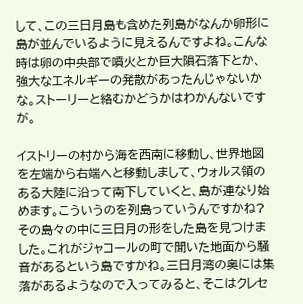して、この三日月島も含めた列島がなんか卵形に島が並んでいるように見えるんですよね。こんな時は卵の中央部で噴火とか巨大隕石落下とか、強大なエネルギーの発散があったんじゃないかな。ストーリーと絡むかどうかはわかんないですが。

イストリーの村から海を西南に移動し、世界地図を左端から右端へと移動しまして、ウォルス領のある大陸に沿って南下していくと、島が連なり始めます。こういうのを列島っていうんですかね?その島々の中に三日月の形をした島を見つけました。これがジャコールの町で聞いた地面から騒音があるという島ですかね。三日月湾の奥には集落があるようなので入ってみると、そこはクレセ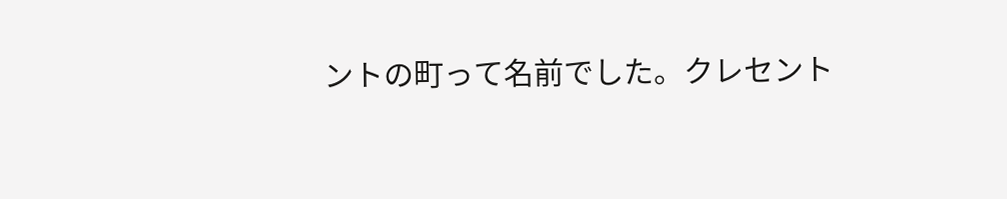ントの町って名前でした。クレセント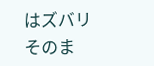はズバリそのま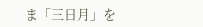ま「三日月」を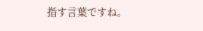指す言葉ですね。